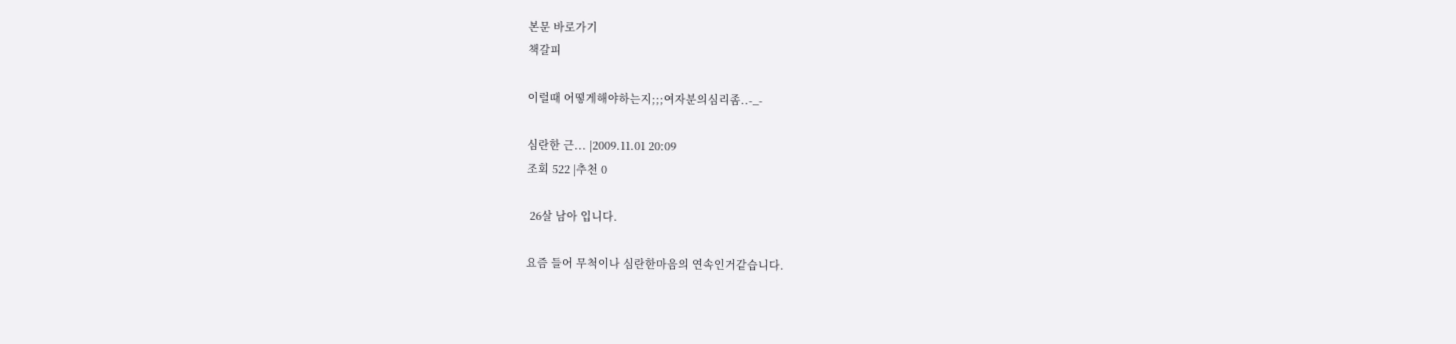본문 바로가기
책갈피

이럴때 어떻게해야하는지;;;여자분의심리좀..-_-

심란한 근... |2009.11.01 20:09
조회 522 |추천 0

 26살 남아 입니다.

요즘 들어 무척이나 심란한마음의 연속인거같습니다.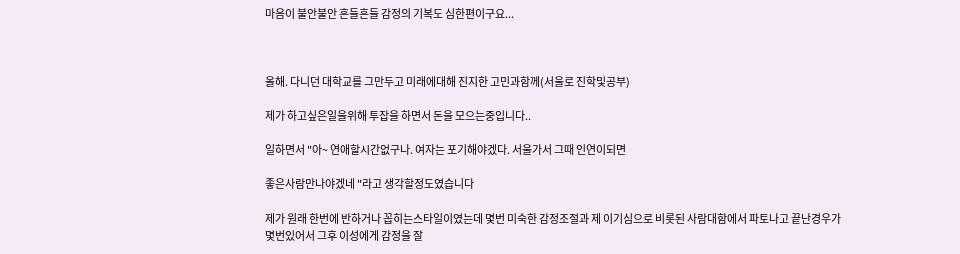마음이 불안불안 흔들흔들 감정의 기복도 심한편이구요...



올해. 다니던 대학교를 그만두고 미래에대해 진지한 고민과함께(서울로 진학및공부)

제가 하고싶은일을위해 투잡을 하면서 돈을 모으는중입니다..

일하면서 "아~ 연애할시간없구나. 여자는 포기해야겠다. 서울가서 그때 인연이되면

좋은사람만나야겠네 "라고 생각할정도였습니다

제가 원래 한번에 반하거나 꼽히는스타일이였는데 몇번 미숙한 감정조절과 제 이기심으로 비롯된 사람대함에서 파토나고 끝난경우가 몇번있어서 그후 이성에게 감정을 잘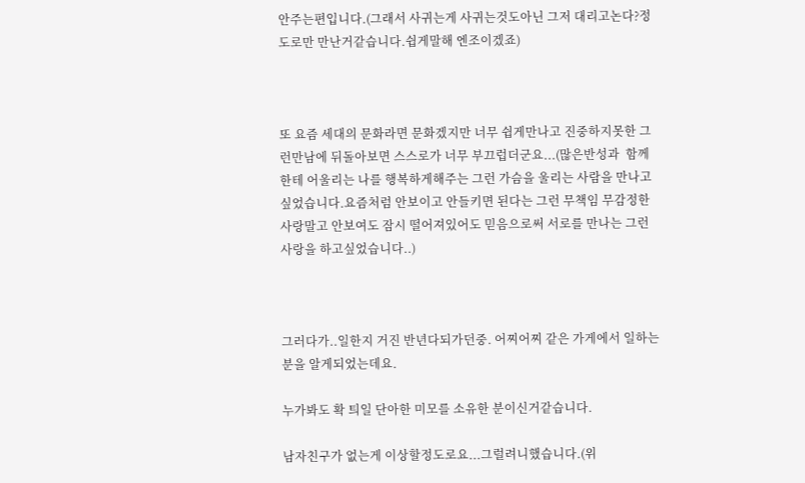안주는편입니다.(그래서 사귀는게 사귀는것도아닌 그저 대리고논다?정도로만 만난거같습니다.쉽게말해 엔조이겠죠)



또 요즘 세대의 문화라면 문화겠지만 너무 쉽게만나고 진중하지못한 그런만남에 뒤돌아보면 스스로가 너무 부끄럽더군요...(많은반성과  함께 한테 어울리는 나를 행복하게해주는 그런 가슴을 울리는 사람을 만나고싶었습니다.요즘처럼 안보이고 안들키면 된다는 그런 무책임 무감정한 사랑말고 안보여도 잠시 떨어져있어도 믿음으로써 서로를 만나는 그런사랑을 하고싶었습니다..)



그러다가..일한지 거진 반년다되가던중. 어찌어찌 같은 가게에서 일하는분을 알게되었는데요.

누가봐도 확 틔일 단아한 미모를 소유한 분이신거같습니다.

남자친구가 없는게 이상할정도로요...그럴려니했습니다.(위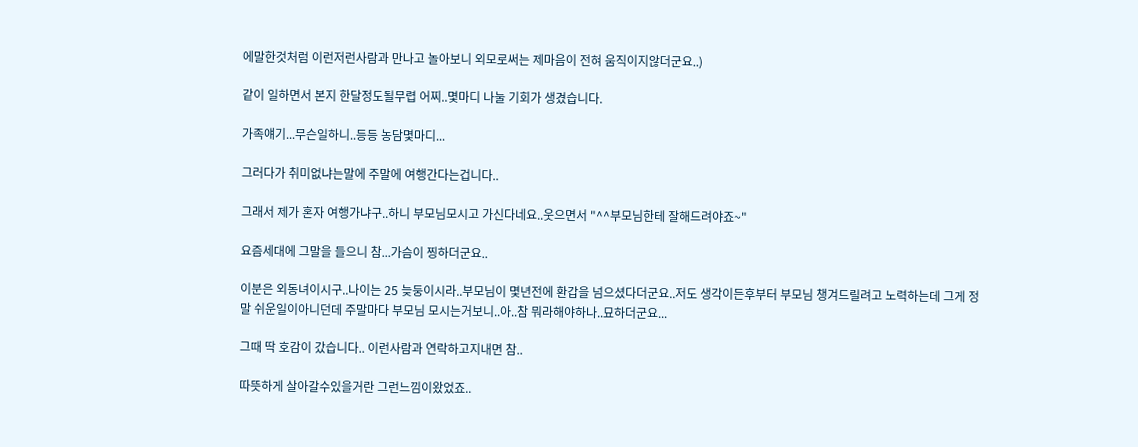에말한것처럼 이런저런사람과 만나고 놀아보니 외모로써는 제마음이 전혀 움직이지않더군요..)

같이 일하면서 본지 한달정도될무렵 어찌..몇마디 나눌 기회가 생겼습니다.

가족얘기...무슨일하니..등등 농담몇마디...

그러다가 취미없냐는말에 주말에 여행간다는겁니다..

그래서 제가 혼자 여행가냐구..하니 부모님모시고 가신다네요..웃으면서 "^^부모님한테 잘해드려야죠~"

요즘세대에 그말을 들으니 참...가슴이 찡하더군요..

이분은 외동녀이시구..나이는 25 늦둥이시라..부모님이 몇년전에 환갑을 넘으셨다더군요..저도 생각이든후부터 부모님 챙겨드릴려고 노력하는데 그게 정말 쉬운일이아니던데 주말마다 부모님 모시는거보니..아..참 뭐라해야하나..묘하더군요...

그때 딱 호감이 갔습니다.. 이런사람과 연락하고지내면 참..

따뜻하게 살아갈수있을거란 그런느낌이왔었죠..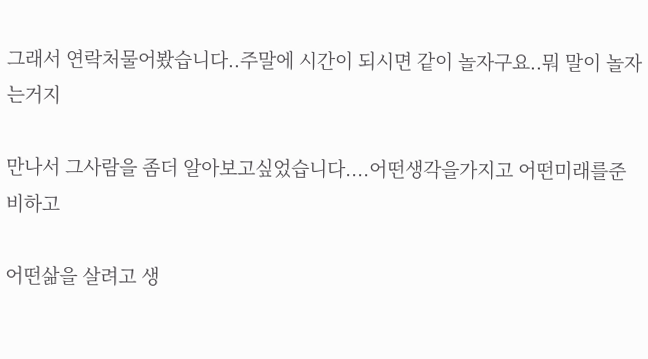그래서 연락처물어봤습니다..주말에 시간이 되시면 같이 놀자구요..뭐 말이 놀자는거지

만나서 그사람을 좀더 알아보고싶었습니다....어떤생각을가지고 어떤미래를준비하고

어떤삶을 살려고 생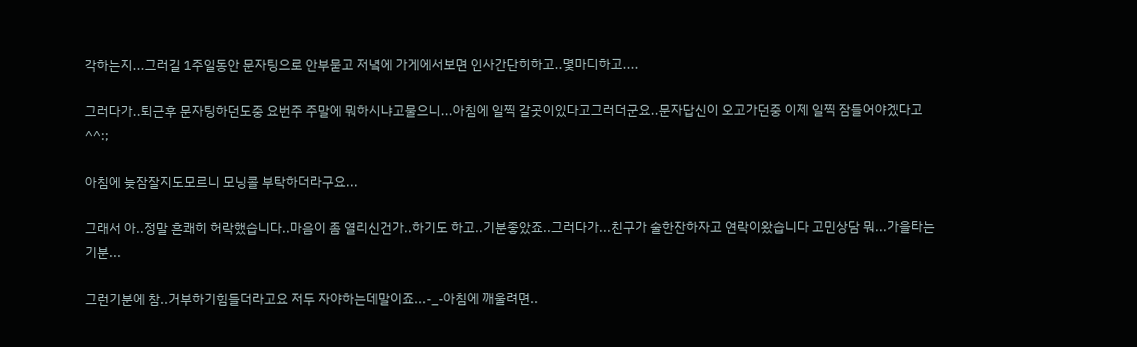각하는지...그러길 1주일동안 문자팅으로 안부묻고 저녘에 가게에서보면 인사간단히하고..몇마디하고....

그러다가..퇴근후 문자팅하던도중 요번주 주말에 뭐하시냐고물으니...아침에 일찍 갈곳이있다고그러더군요..문자답신이 오고가던중 이제 일찍 잠들어야겠다고^^:;

아침에 늦잠잘지도모르니 모닝콜 부탁하더라구요...

그래서 아..정말 흔쾌히 허락했습니다..마음이 좀 열리신건가..하기도 하고..기분좋았죠..그러다가...친구가 술한잔하자고 연락이왔습니다 고민상담 뭐...가을타는기분...

그런기분에 참..거부하기힘들더라고요 저두 자야하는데말이죠...-_-아침에 깨울려면..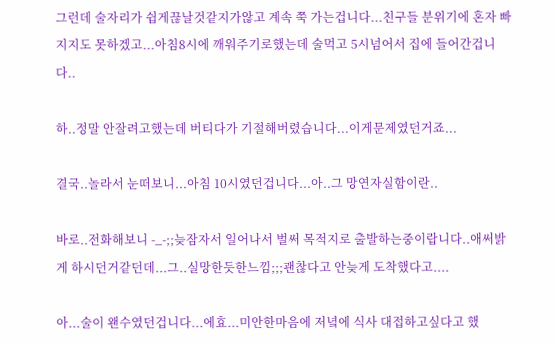그런데 술자리가 쉽게끊날것같지가않고 계속 쭉 가는겁니다...친구들 분위기에 혼자 빠지지도 못하겠고...아침8시에 깨워주기로했는데 술먹고 5시넘어서 집에 들어간겁니다..

하..정말 안잘려고했는데 버티다가 기절해버렸습니다...이게문제였던거죠...

결국..놀라서 눈떠보니...아침 10시였던겁니다...아..그 망연자실함이란..

바로..전화해보니 -_-;;늦잠자서 일어나서 벌써 목적지로 출발하는중이랍니다..애써밝게 하시던거같던데...그..실망한듯한느낌;;;괜찮다고 안늦게 도착했다고....

아...술이 왠수였던겁니다...에효...미안한마음에 저녘에 식사 대접하고싶다고 했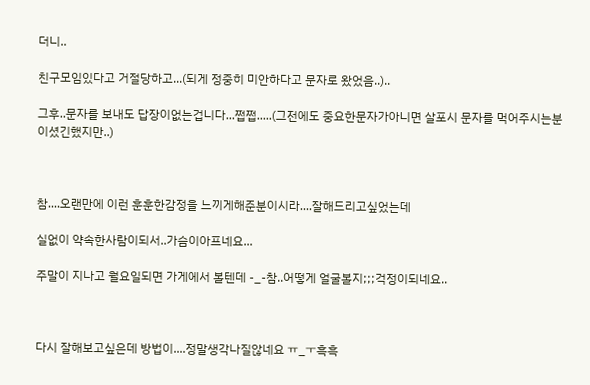더니..

친구모임있다고 거절당하고...(되게 정중히 미안하다고 문자로 왔었음..)..

그후..문자를 보내도 답장이없는겁니다...쩝쩝.....(그전에도 중요한문자가아니면 살포시 문자를 먹어주시는분이셨긴했지만..)



참....오랜만에 이런 훈훈한감정을 느끼게해준분이시라....잘해드리고싶었는데

실없이 약속한사람이되서..가슴이아프네요...

주말이 지나고 월요일되면 가게에서 볼텐데 -_-참..어떻게 얼굴볼지;;;걱정이되네요..



다시 잘해보고싶은데 방법이....정말생각나질않네요 ㅠ_ㅜ흑흑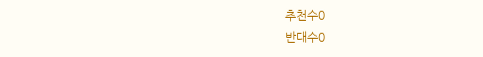추천수0
반대수0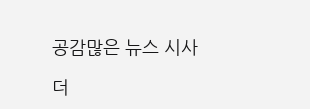공감많은 뉴스 시사

더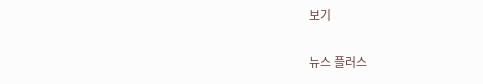보기

뉴스 플러스